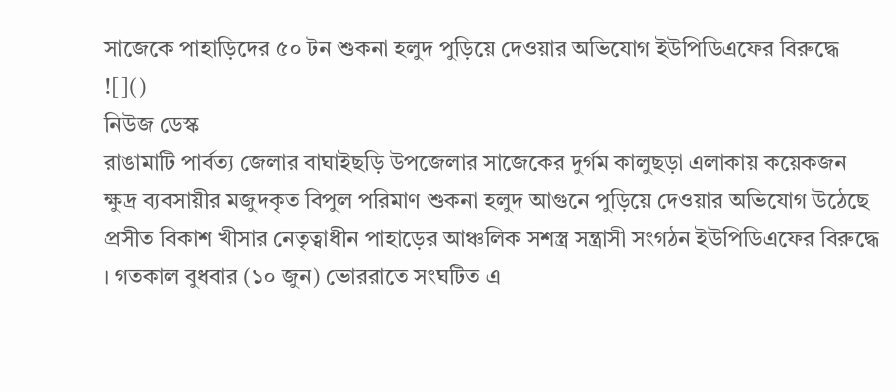সাজেকে পাহাড়িদের ৫০ টন শুকনা হলুদ পুড়িয়ে দেওয়ার অভিযোগ ইউপিডিএফের বিরুদ্ধে
![]()
নিউজ ডেস্ক
রাঙামাটি পার্বত্য জেলার বাঘাইছড়ি উপজেলার সাজেকের দুর্গম কালুছড়া এলাকায় কয়েকজন ক্ষুদ্র ব্যবসায়ীর মজুদকৃত বিপুল পরিমাণ শুকনা হলুদ আগুনে পুড়িয়ে দেওয়ার অভিযোগ উঠেছে প্রসীত বিকাশ খীসার নেতৃত্বাধীন পাহাড়ের আঞ্চলিক সশস্ত্র সন্ত্রাসী সংগঠন ইউপিডিএফের বিরুদ্ধে । গতকাল বুধবার (১০ জুন) ভোররাতে সংঘটিত এ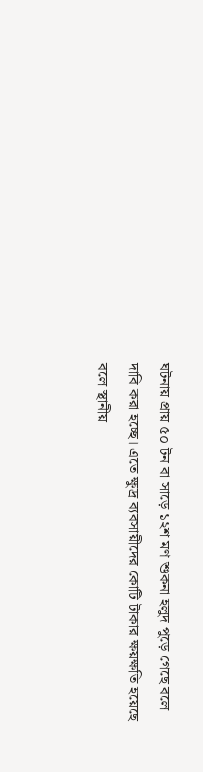ঘটনায় প্রায় ৫০ টন বা সাড়ে ১২শ মণ শুকনা হলুদ পুড়ে গেছে বলে দাবি করা হচ্ছে। এতে ক্ষুদ্র ব্যবসায়ীদের কোটি টাকার ক্ষয়ক্ষতি হয়েছে বলে স্থানীয়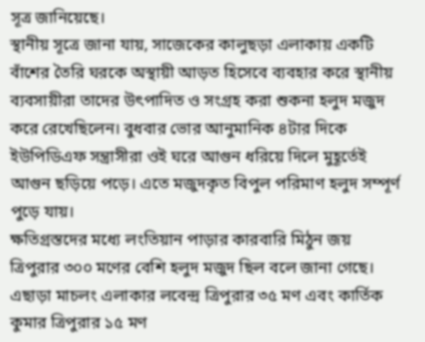সূত্র জানিয়েছে।
স্থানীয় সূত্রে জানা যায়, সাজেকের কালুছড়া এলাকায় একটি বাঁশের তৈরি ঘরকে অস্থায়ী আড়ত হিসেবে ব্যবহার করে স্থানীয় ব্যবসায়ীরা তাদের উৎপাদিত ও সংগ্রহ করা শুকনা হলুদ মজুদ করে রেখেছিলেন। বুধবার ভোর আনুমানিক ৪টার দিকে ইউপিডিএফ সন্ত্রাসীরা ওই ঘরে আগুন ধরিয়ে দিলে মুহূর্তেই আগুন ছড়িয়ে পড়ে। এতে মজুদকৃত বিপুল পরিমাণ হলুদ সম্পূর্ণ পুড়ে যায়।
ক্ষতিগ্রস্তদের মধ্যে লংতিয়ান পাড়ার কারবারি মিঠুন জয় ত্রিপুরার ৩০০ মণের বেশি হলুদ মজুদ ছিল বলে জানা গেছে। এছাড়া মাচলং এলাকার লবেন্দ্র ত্রিপুরার ৩৫ মণ এবং কার্তিক কুমার ত্রিপুরার ১৫ মণ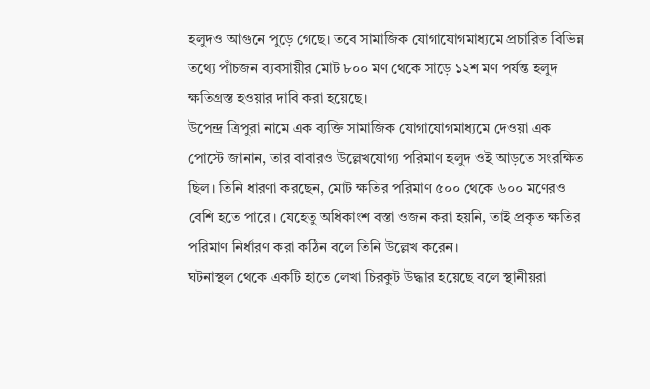হলুদও আগুনে পুড়ে গেছে। তবে সামাজিক যোগাযোগমাধ্যমে প্রচারিত বিভিন্ন তথ্যে পাঁচজন ব্যবসায়ীর মোট ৮০০ মণ থেকে সাড়ে ১২শ মণ পর্যন্ত হলুদ ক্ষতিগ্রস্ত হওয়ার দাবি করা হয়েছে।
উপেন্দ্র ত্রিপুরা নামে এক ব্যক্তি সামাজিক যোগাযোগমাধ্যমে দেওয়া এক পোস্টে জানান, তার বাবারও উল্লেখযোগ্য পরিমাণ হলুদ ওই আড়তে সংরক্ষিত ছিল। তিনি ধারণা করছেন, মোট ক্ষতির পরিমাণ ৫০০ থেকে ৬০০ মণেরও বেশি হতে পারে। যেহেতু অধিকাংশ বস্তা ওজন করা হয়নি, তাই প্রকৃত ক্ষতির পরিমাণ নির্ধারণ করা কঠিন বলে তিনি উল্লেখ করেন।
ঘটনাস্থল থেকে একটি হাতে লেখা চিরকুট উদ্ধার হয়েছে বলে স্থানীয়রা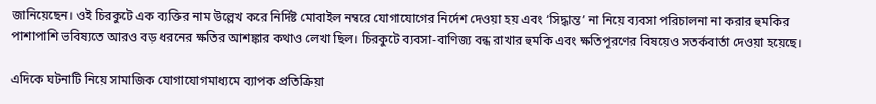জানিয়েছেন। ওই চিরকুটে এক ব্যক্তির নাম উল্লেখ করে নির্দিষ্ট মোবাইল নম্বরে যোগাযোগের নির্দেশ দেওয়া হয় এবং ‘সিদ্ধান্ত’ না নিয়ে ব্যবসা পরিচালনা না করার হুমকির পাশাপাশি ভবিষ্যতে আরও বড় ধরনের ক্ষতির আশঙ্কার কথাও লেখা ছিল। চিরকুটে ব্যবসা-বাণিজ্য বন্ধ রাখার হুমকি এবং ক্ষতিপূরণের বিষয়েও সতর্কবার্তা দেওয়া হয়েছে।

এদিকে ঘটনাটি নিয়ে সামাজিক যোগাযোগমাধ্যমে ব্যাপক প্রতিক্রিয়া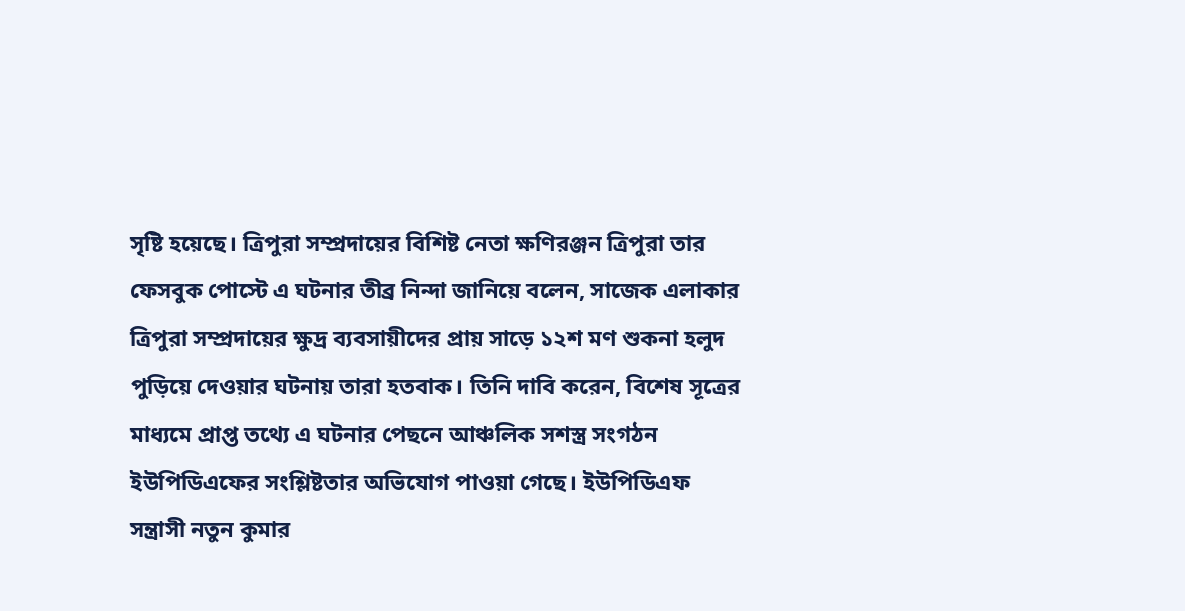সৃষ্টি হয়েছে। ত্রিপুরা সম্প্রদায়ের বিশিষ্ট নেতা ক্ষণিরঞ্জন ত্রিপুরা তার ফেসবুক পোস্টে এ ঘটনার তীব্র নিন্দা জানিয়ে বলেন, সাজেক এলাকার ত্রিপুরা সম্প্রদায়ের ক্ষুদ্র ব্যবসায়ীদের প্রায় সাড়ে ১২শ মণ শুকনা হলুদ পুড়িয়ে দেওয়ার ঘটনায় তারা হতবাক। তিনি দাবি করেন, বিশেষ সূত্রের মাধ্যমে প্রাপ্ত তথ্যে এ ঘটনার পেছনে আঞ্চলিক সশস্ত্র সংগঠন ইউপিডিএফের সংশ্লিষ্টতার অভিযোগ পাওয়া গেছে। ইউপিডিএফ সন্ত্রাসী নতুন কুমার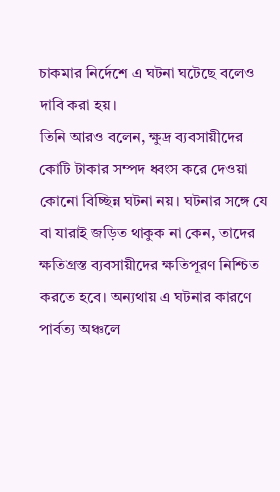চাকমার নির্দেশে এ ঘটনা ঘটেছে বলেও দাবি করা হয়।
তিনি আরও বলেন, ক্ষুদ্র ব্যবসায়ীদের কোটি টাকার সম্পদ ধ্বংস করে দেওয়া কোনো বিচ্ছিন্ন ঘটনা নয়। ঘটনার সঙ্গে যে বা যারাই জড়িত থাকুক না কেন, তাদের ক্ষতিগ্রস্ত ব্যবসায়ীদের ক্ষতিপূরণ নিশ্চিত করতে হবে। অন্যথায় এ ঘটনার কারণে পার্বত্য অঞ্চলে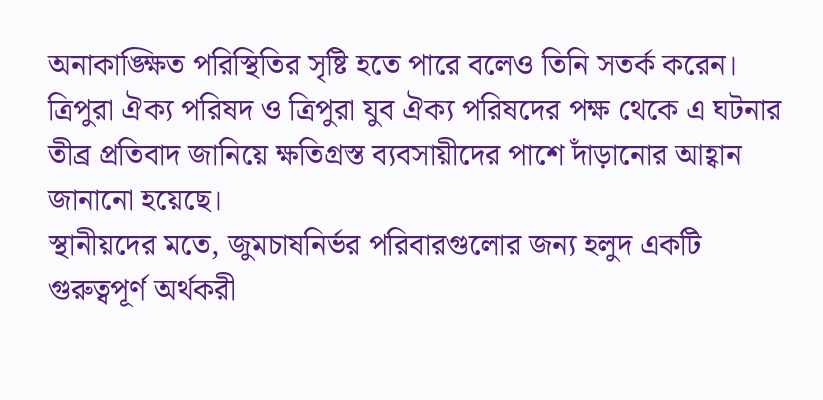অনাকাঙ্ক্ষিত পরিস্থিতির সৃষ্টি হতে পারে বলেও তিনি সতর্ক করেন।
ত্রিপুরা ঐক্য পরিষদ ও ত্রিপুরা যুব ঐক্য পরিষদের পক্ষ থেকে এ ঘটনার তীব্র প্রতিবাদ জানিয়ে ক্ষতিগ্রস্ত ব্যবসায়ীদের পাশে দাঁড়ানোর আহ্বান জানানো হয়েছে।
স্থানীয়দের মতে, জুমচাষনির্ভর পরিবারগুলোর জন্য হলুদ একটি গুরুত্বপূর্ণ অর্থকরী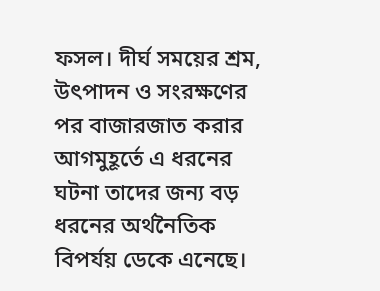ফসল। দীর্ঘ সময়ের শ্রম, উৎপাদন ও সংরক্ষণের পর বাজারজাত করার আগমুহূর্তে এ ধরনের ঘটনা তাদের জন্য বড় ধরনের অর্থনৈতিক বিপর্যয় ডেকে এনেছে।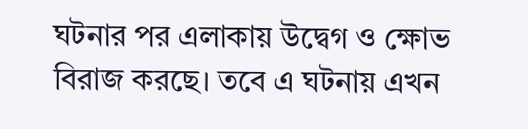ঘটনার পর এলাকায় উদ্বেগ ও ক্ষোভ বিরাজ করছে। তবে এ ঘটনায় এখন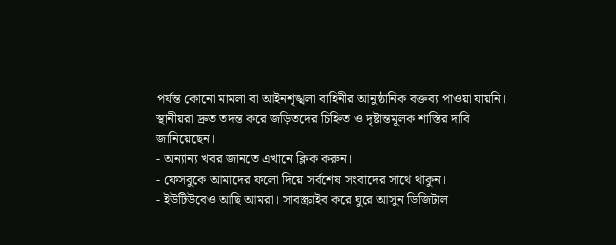পর্যন্ত কোনো মামলা বা আইনশৃঙ্খলা বাহিনীর আনুষ্ঠানিক বক্তব্য পাওয়া যায়নি। স্থানীয়রা দ্রুত তদন্ত করে জড়িতদের চিহ্নিত ও দৃষ্টান্তমূলক শাস্তির দাবি জানিয়েছেন।
- অন্যান্য খবর জানতে এখানে ক্লিক করুন।
- ফেসবুকে আমাদের ফলো দিয়ে সর্বশেষ সংবাদের সাথে থাকুন।
- ইউটিউবেও আছি আমরা। সাবস্ক্রাইব করে ঘুরে আসুন ডিজিটাল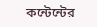কন্টেন্টের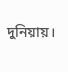দুনিয়ায়।